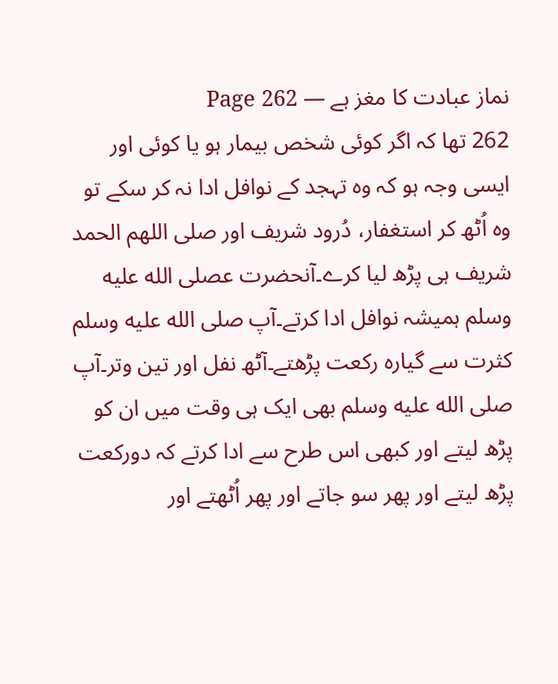نماز عبادت کا مغز ہے — Page 262
262 تھا کہ اگر کوئی شخص بیمار ہو یا کوئی اور ایسی وجہ ہو کہ وہ تہجد کے نوافل ادا نہ کر سکے تو وہ اُٹھ کر استغفار، دُرود شریف اور صلى اللهم الحمد شریف ہی پڑھ لیا کرے۔آنحضرت عصلى الله عليه وسلم ہمیشہ نوافل ادا کرتے۔آپ صلى الله عليه وسلم کثرت سے گیارہ رکعت پڑھتے۔آٹھ نفل اور تین وتر۔آپ صلى الله عليه وسلم بھی ایک ہی وقت میں ان کو پڑھ لیتے اور کبھی اس طرح سے ادا کرتے کہ دورکعت پڑھ لیتے اور پھر سو جاتے اور پھر اُٹھتے اور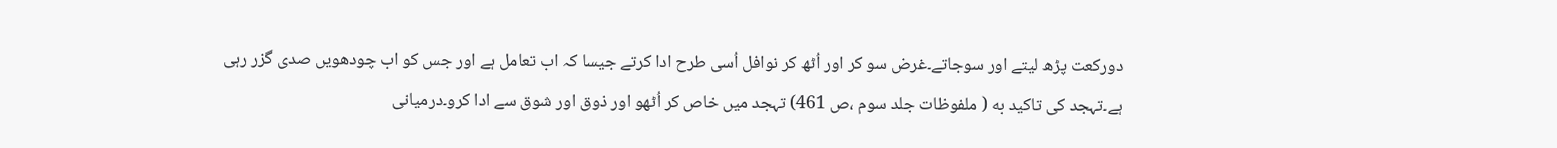دورکعت پڑھ لیتے اور سوجاتے۔غرض سو کر اور اُٹھ کر نوافل اُسی طرح ادا کرتے جیسا کہ اب تعامل ہے اور جس کو اب چودھویں صدی گزر رہی ہے۔تہجد کی تاکید به ( ملفوظات جلد سوم ،ص 461) تہجد میں خاص کر اُٹھو اور ذوق اور شوق سے ادا کرو۔درمیانی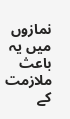نمازوں میں یہ باعث ملازمت کے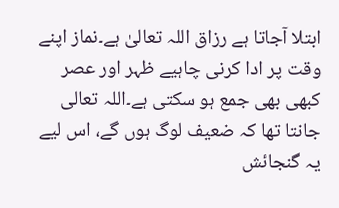ابتلا آجاتا ہے رزاق اللہ تعالیٰ ہے۔نماز اپنے وقت پر ادا کرنی چاہیے ظہر اور عصر کبھی بھی جمع ہو سکتی ہے۔اللہ تعالی جانتا تھا کہ ضعیف لوگ ہوں گے، اس لیے یہ گنجائش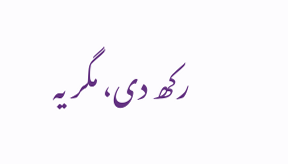رکھ دی، مگر یہ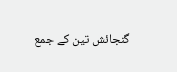گنجائش تین کے جمع